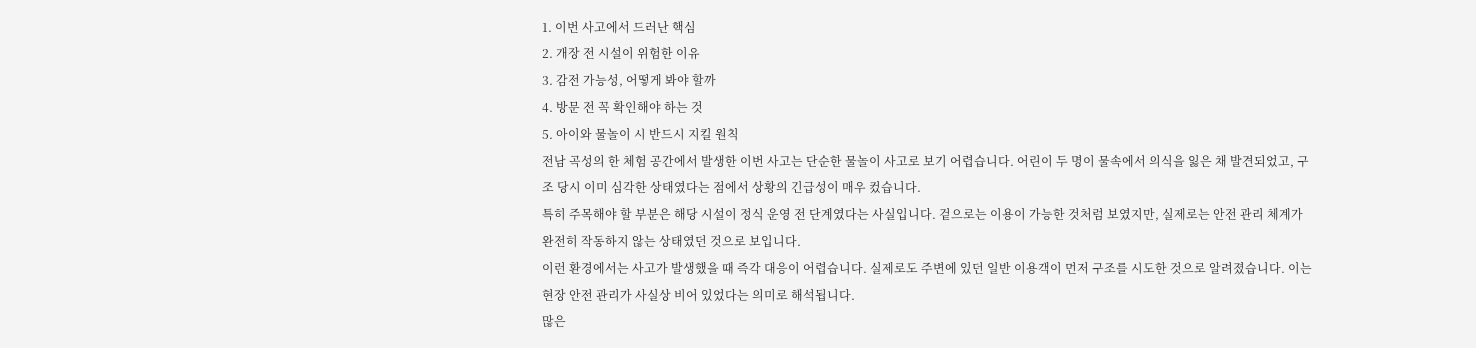1. 이번 사고에서 드러난 핵심
2. 개장 전 시설이 위험한 이유
3. 감전 가능성, 어떻게 봐야 할까
4. 방문 전 꼭 확인해야 하는 것
5. 아이와 물놀이 시 반드시 지킬 원칙
전남 곡성의 한 체험 공간에서 발생한 이번 사고는 단순한 물놀이 사고로 보기 어렵습니다. 어린이 두 명이 물속에서 의식을 잃은 채 발견되었고, 구조 당시 이미 심각한 상태였다는 점에서 상황의 긴급성이 매우 컸습니다.
특히 주목해야 할 부분은 해당 시설이 정식 운영 전 단계였다는 사실입니다. 겉으로는 이용이 가능한 것처럼 보였지만, 실제로는 안전 관리 체계가 완전히 작동하지 않는 상태였던 것으로 보입니다.
이런 환경에서는 사고가 발생했을 때 즉각 대응이 어렵습니다. 실제로도 주변에 있던 일반 이용객이 먼저 구조를 시도한 것으로 알려졌습니다. 이는 현장 안전 관리가 사실상 비어 있었다는 의미로 해석됩니다.
많은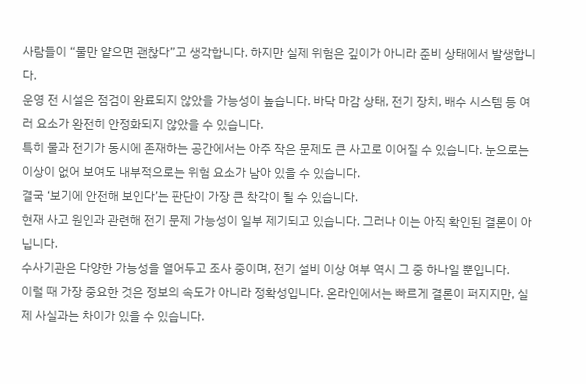사람들이 “물만 얕으면 괜찮다”고 생각합니다. 하지만 실제 위험은 깊이가 아니라 준비 상태에서 발생합니다.
운영 전 시설은 점검이 완료되지 않았을 가능성이 높습니다. 바닥 마감 상태, 전기 장치, 배수 시스템 등 여러 요소가 완전히 안정화되지 않았을 수 있습니다.
특히 물과 전기가 동시에 존재하는 공간에서는 아주 작은 문제도 큰 사고로 이어질 수 있습니다. 눈으로는 이상이 없어 보여도 내부적으로는 위험 요소가 남아 있을 수 있습니다.
결국 ‘보기에 안전해 보인다’는 판단이 가장 큰 착각이 될 수 있습니다.
현재 사고 원인과 관련해 전기 문제 가능성이 일부 제기되고 있습니다. 그러나 이는 아직 확인된 결론이 아닙니다.
수사기관은 다양한 가능성을 열어두고 조사 중이며, 전기 설비 이상 여부 역시 그 중 하나일 뿐입니다.
이럴 때 가장 중요한 것은 정보의 속도가 아니라 정확성입니다. 온라인에서는 빠르게 결론이 퍼지지만, 실제 사실과는 차이가 있을 수 있습니다.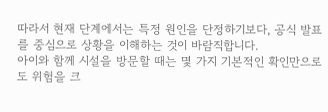따라서 현재 단계에서는 특정 원인을 단정하기보다, 공식 발표를 중심으로 상황을 이해하는 것이 바람직합니다.
아이와 함께 시설을 방문할 때는 몇 가지 기본적인 확인만으로도 위험을 크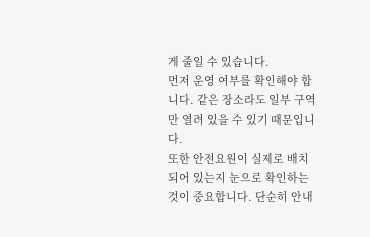게 줄일 수 있습니다.
먼저 운영 여부를 확인해야 합니다. 같은 장소라도 일부 구역만 열려 있을 수 있기 때문입니다.
또한 안전요원이 실제로 배치되어 있는지 눈으로 확인하는 것이 중요합니다. 단순히 안내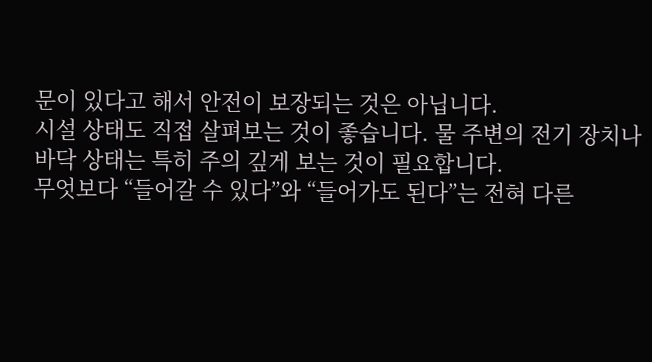문이 있다고 해서 안전이 보장되는 것은 아닙니다.
시설 상태도 직접 살펴보는 것이 좋습니다. 물 주변의 전기 장치나 바닥 상태는 특히 주의 깊게 보는 것이 필요합니다.
무엇보다 “들어갈 수 있다”와 “들어가도 된다”는 전혀 다른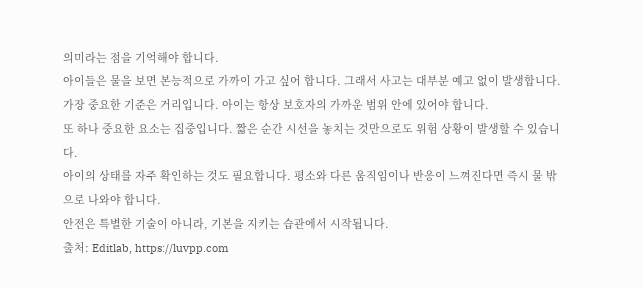의미라는 점을 기억해야 합니다.
아이들은 물을 보면 본능적으로 가까이 가고 싶어 합니다. 그래서 사고는 대부분 예고 없이 발생합니다.
가장 중요한 기준은 거리입니다. 아이는 항상 보호자의 가까운 범위 안에 있어야 합니다.
또 하나 중요한 요소는 집중입니다. 짧은 순간 시선을 놓치는 것만으로도 위험 상황이 발생할 수 있습니다.
아이의 상태를 자주 확인하는 것도 필요합니다. 평소와 다른 움직임이나 반응이 느껴진다면 즉시 물 밖으로 나와야 합니다.
안전은 특별한 기술이 아니라, 기본을 지키는 습관에서 시작됩니다.
출처: Editlab, https://luvpp.com